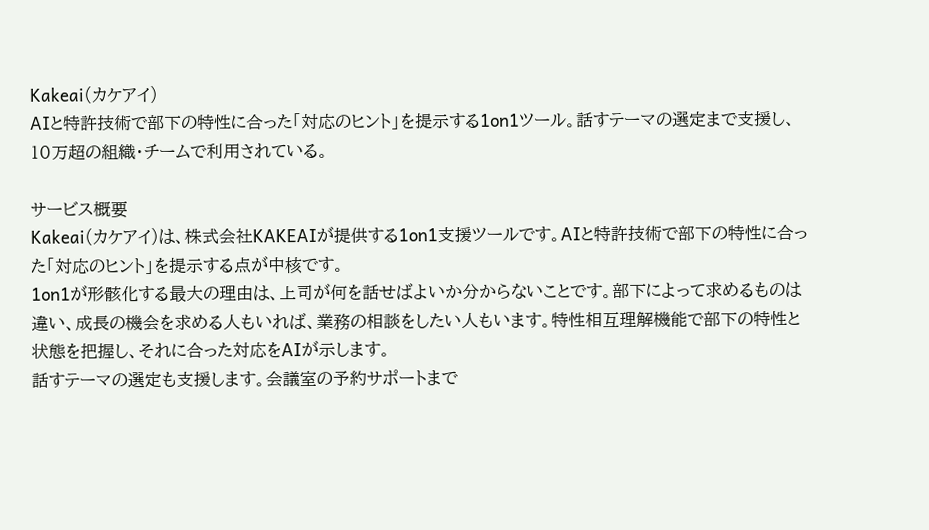Kakeai(カケアイ)
AIと特許技術で部下の特性に合った「対応のヒント」を提示する1on1ツール。話すテーマの選定まで支援し、10万超の組織・チームで利用されている。

サービス概要
Kakeai(カケアイ)は、株式会社KAKEAIが提供する1on1支援ツールです。AIと特許技術で部下の特性に合った「対応のヒント」を提示する点が中核です。
1on1が形骸化する最大の理由は、上司が何を話せばよいか分からないことです。部下によって求めるものは違い、成長の機会を求める人もいれば、業務の相談をしたい人もいます。特性相互理解機能で部下の特性と状態を把握し、それに合った対応をAIが示します。
話すテーマの選定も支援します。会議室の予約サポートまで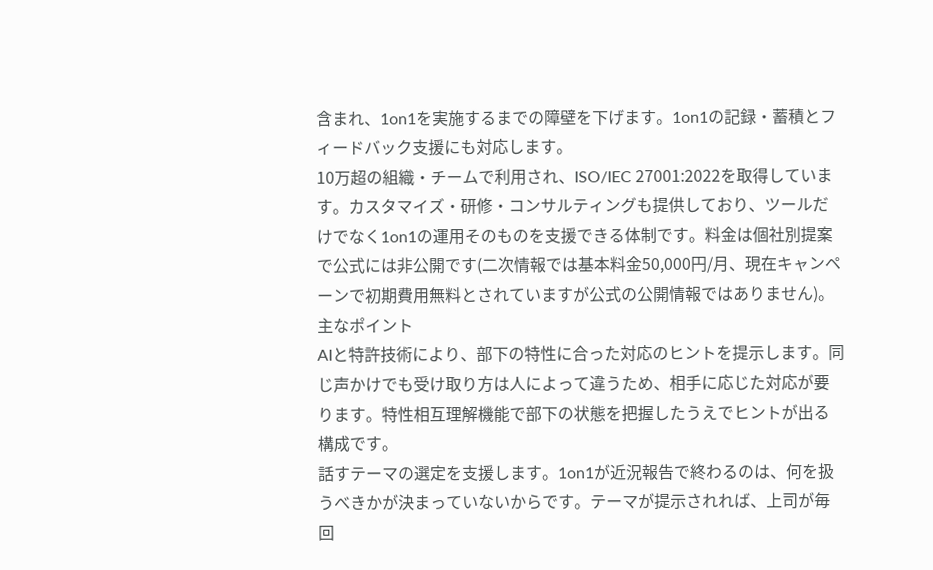含まれ、1on1を実施するまでの障壁を下げます。1on1の記録・蓄積とフィードバック支援にも対応します。
10万超の組織・チームで利用され、ISO/IEC 27001:2022を取得しています。カスタマイズ・研修・コンサルティングも提供しており、ツールだけでなく1on1の運用そのものを支援できる体制です。料金は個社別提案で公式には非公開です(二次情報では基本料金50,000円/月、現在キャンペーンで初期費用無料とされていますが公式の公開情報ではありません)。
主なポイント
AIと特許技術により、部下の特性に合った対応のヒントを提示します。同じ声かけでも受け取り方は人によって違うため、相手に応じた対応が要ります。特性相互理解機能で部下の状態を把握したうえでヒントが出る構成です。
話すテーマの選定を支援します。1on1が近況報告で終わるのは、何を扱うべきかが決まっていないからです。テーマが提示されれば、上司が毎回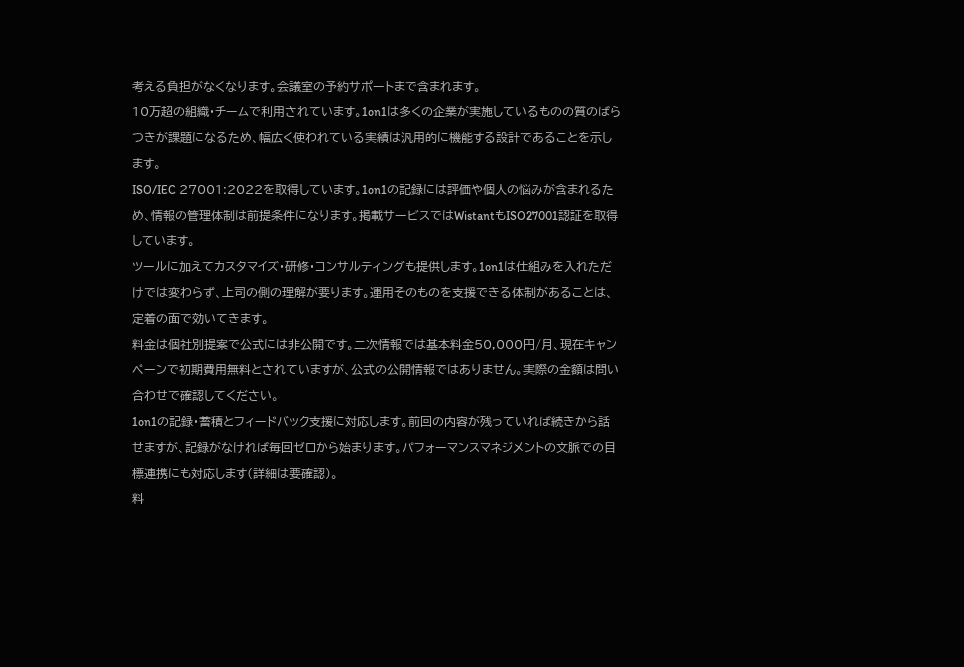考える負担がなくなります。会議室の予約サポートまで含まれます。
10万超の組織・チームで利用されています。1on1は多くの企業が実施しているものの質のばらつきが課題になるため、幅広く使われている実績は汎用的に機能する設計であることを示します。
ISO/IEC 27001:2022を取得しています。1on1の記録には評価や個人の悩みが含まれるため、情報の管理体制は前提条件になります。掲載サービスではWistantもISO27001認証を取得しています。
ツールに加えてカスタマイズ・研修・コンサルティングも提供します。1on1は仕組みを入れただけでは変わらず、上司の側の理解が要ります。運用そのものを支援できる体制があることは、定着の面で効いてきます。
料金は個社別提案で公式には非公開です。二次情報では基本料金50,000円/月、現在キャンペーンで初期費用無料とされていますが、公式の公開情報ではありません。実際の金額は問い合わせで確認してください。
1on1の記録・蓄積とフィードバック支援に対応します。前回の内容が残っていれば続きから話せますが、記録がなければ毎回ゼロから始まります。パフォーマンスマネジメントの文脈での目標連携にも対応します(詳細は要確認)。
料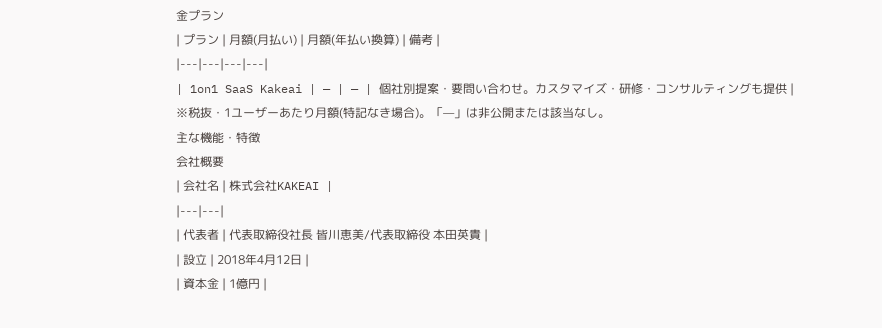金プラン
| プラン | 月額(月払い) | 月額(年払い換算) | 備考 |
|---|---|---|---|
| 1on1 SaaS Kakeai | — | — | 個社別提案・要問い合わせ。カスタマイズ・研修・コンサルティングも提供 |
※税抜・1ユーザーあたり月額(特記なき場合)。「—」は非公開または該当なし。
主な機能・特徴
会社概要
| 会社名 | 株式会社KAKEAI |
|---|---|
| 代表者 | 代表取締役社長 皆川恵美/代表取締役 本田英貴 |
| 設立 | 2018年4月12日 |
| 資本金 | 1億円 |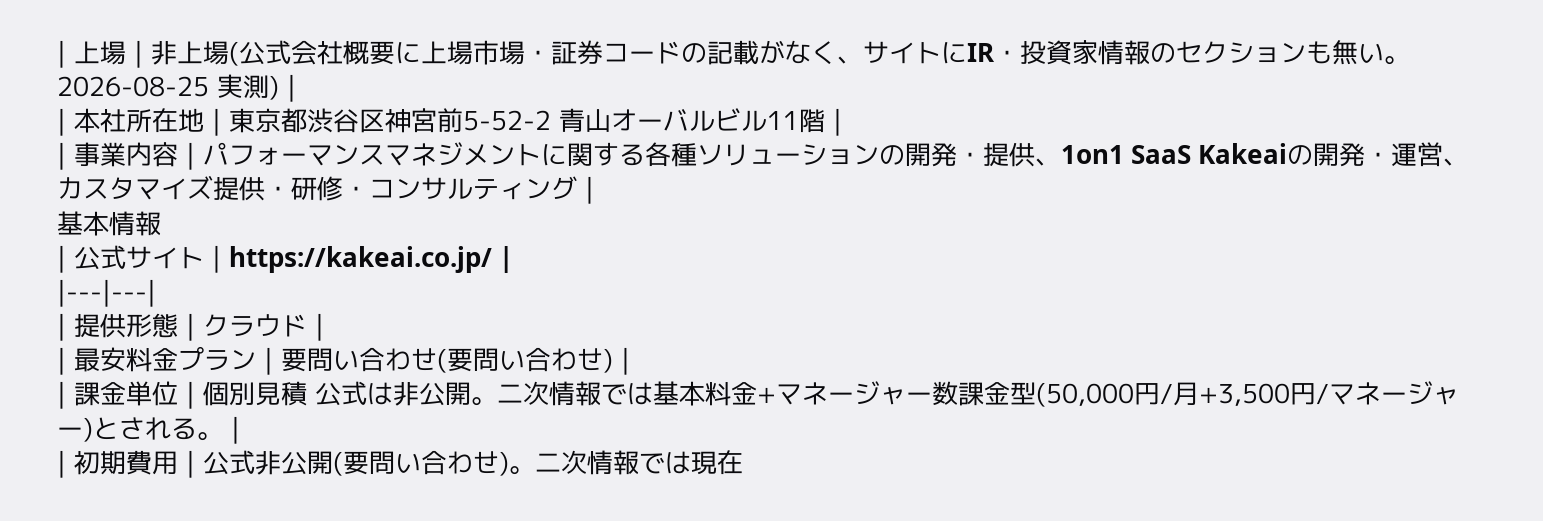| 上場 | 非上場(公式会社概要に上場市場・証券コードの記載がなく、サイトにIR・投資家情報のセクションも無い。2026-08-25 実測) |
| 本社所在地 | 東京都渋谷区神宮前5-52-2 青山オーバルビル11階 |
| 事業内容 | パフォーマンスマネジメントに関する各種ソリューションの開発・提供、1on1 SaaS Kakeaiの開発・運営、カスタマイズ提供・研修・コンサルティング |
基本情報
| 公式サイト | https://kakeai.co.jp/ |
|---|---|
| 提供形態 | クラウド |
| 最安料金プラン | 要問い合わせ(要問い合わせ) |
| 課金単位 | 個別見積 公式は非公開。二次情報では基本料金+マネージャー数課金型(50,000円/月+3,500円/マネージャー)とされる。 |
| 初期費用 | 公式非公開(要問い合わせ)。二次情報では現在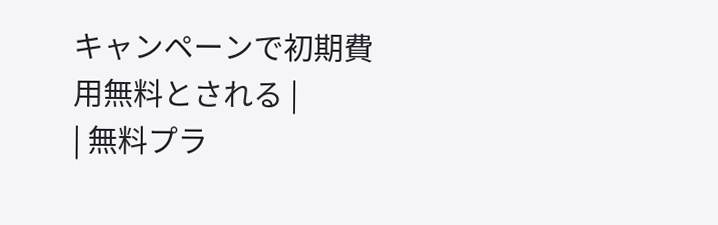キャンペーンで初期費用無料とされる |
| 無料プラ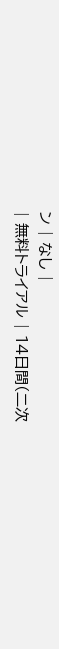ン | なし |
| 無料トライアル | 14日間(二次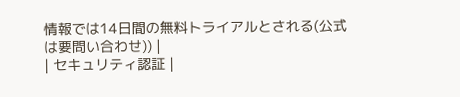情報では14日間の無料トライアルとされる(公式は要問い合わせ)) |
| セキュリティ認証 |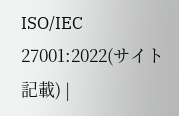ISO/IEC 27001:2022(サイト記載) |